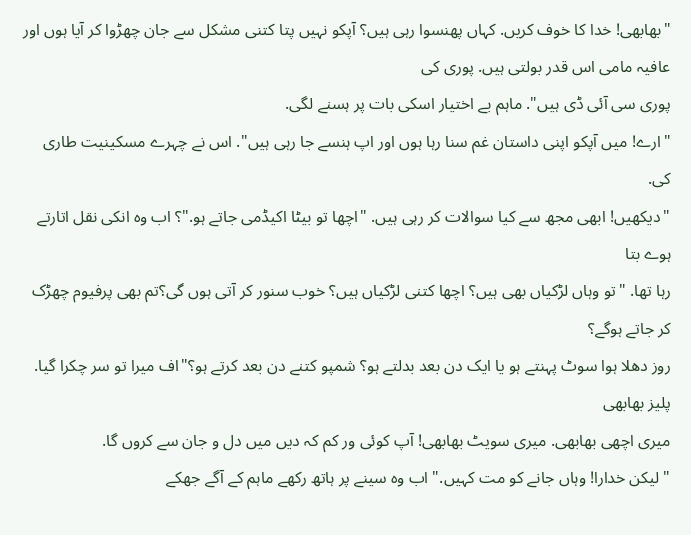"بھابھی! خدا کا خوف کریں. کہاں پھنسوا رہی ہیں؟ آپکو نہیں پتا کتنی مشکل سے جان چھڑوا کر آیا ہوں اور عافیہ مامی اس قدر بولتی ہیں. پوری کی
پوری سی آئی ڈی ہیں". ماہم بے اختیار اسکی بات پر ہسنے لگی.
"ارے! میں آپکو اپنی داستان غم سنا رہا ہوں اور اپ ہنسے جا رہی ہیں". اس نے چہرے مسکینیت طاری کی.
"دیکھیں! ابھی مجھ سے کیا سوالات کر رہی ہیں. "اچھا تو بیٹا اکیڈمی جاتے ہو."؟ اب وہ انکی نقل اتارتے ہوے بتا
رہا تھا. "تو وہاں لڑکیاں بھی ہیں؟ اچھا کتنی لڑکیاں ہیں؟ خوب سنور کر آتی ہوں گی؟تم بھی پرفیوم چھڑک کر جاتے ہوگے؟
روز دھلا ہوا سوٹ پہنتے ہو یا ایک دن بعد بدلتے ہو؟ شمپو کتنے دن بعد کرتے ہو؟"اف میرا تو سر چکرا گیا. پلیز بھابھی
میری اچھی بھابھی. میری سویٹ بھابھی! آپ کوئی ور کم کہ دیں میں دل و جان سے کروں گا.
"لیکن خدارا! وہاں جانے کو مت کہیں." اب وہ سینے پر ہاتھ رکھے ماہم کے آگے جھکے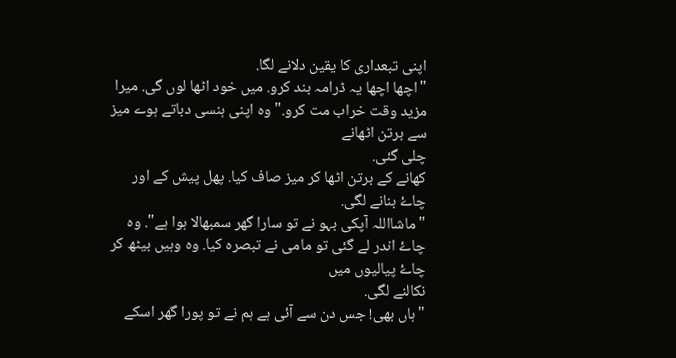اپنی تبعداری کا یقین دلانے لگا.
"اچھا اچھا یہ ڈرامہ بند کرو. میں خود اٹھا لوں گی. میرا مزید وقت خراب مت کرو." وہ اپنی ہنسی دباتے ہوے میز سے برتن اٹھانے
چلی گئی.
کھانے کے برتن اٹھا کر میز صاف کیا. پھل پیش کے اور چاۓ بنانے لگی.
"ماشااللہ آپکی بہو نے تو سارا گھر سمبھالا ہوا ہے". وہ چاۓ اندر لے گئی تو مامی نے تبصرہ کیا. وہ وہیں بیٹھ کر چاۓ پیالیوں میں
نکالنے لگی.
"ہاں بھی! جس دن سے آئی ہے ہم نے تو پورا گھر اسکے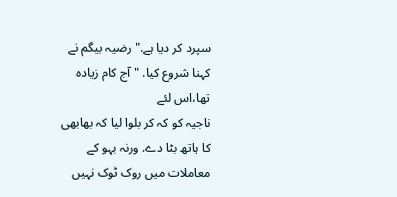سپرد کر دیا ہے." رضیہ بیگم نے کہنا شروع کیا. "آج کام زیادہ تھا،اس لئے
ناجیہ کو کہ کر بلوا لیا کہ بھابھی کا ہاتھ بٹا دے. ورنہ بہو کے معاملات میں روک ٹوک نہیں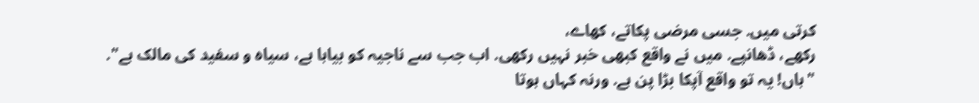کرتی میں. جسی مرضی پکاتے، کهاے،
رکھے، ڈھانپے. میں نے واقع کبھی خبر نہیں رکھی. اب جب سے ناجیہ کو بیاہا ہے، سیاہ و سفید کی مالک ہے".
"ہاں! یہ تو واقع آپکا بڑا پن ہے. ورنہ کہاں ہوتا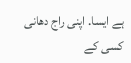ہے ایسا. اپنی راج دھانی کسی کے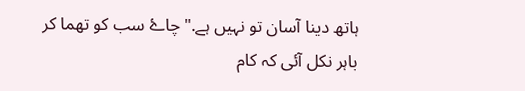ہاتھ دینا آسان تو نہیں ہے."چاۓ سب کو تھما کر
باہر نکل آئی کہ کام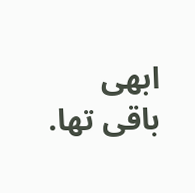ابھی باقی تھا.